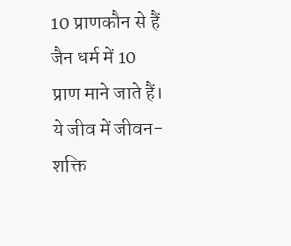10 प्राणकौन से हैं
जैन धर्म में 10 प्राण माने जाते हैं। ये जीव में जीवन-शक्ति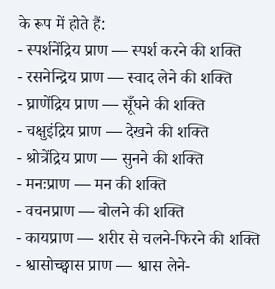के रूप में होते हैं:
- स्पर्शनेंद्रिय प्राण — स्पर्श करने की शक्ति
- रसनेन्द्रिय प्राण — स्वाद लेने की शक्ति
- घ्राणेंद्रिय प्राण — सूँघने की शक्ति
- चक्षुइंद्रिय प्राण — देखने की शक्ति
- श्रोत्रेंद्रिय प्राण — सुनने की शक्ति
- मनःप्राण — मन की शक्ति
- वचनप्राण — बोलने की शक्ति
- कायप्राण — शरीर से चलने-फिरने की शक्ति
- श्वासोच्छ्वास प्राण — श्वास लेने-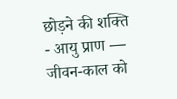छोड़ने की शक्ति
- आयु प्राण — जीवन-काल को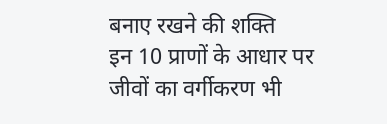बनाए रखने की शक्ति
इन 10 प्राणों के आधार पर जीवों का वर्गीकरण भी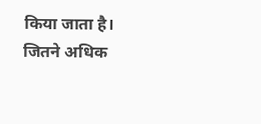किया जाता है। जितने अधिक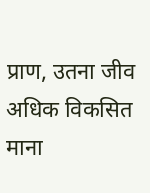प्राण, उतना जीव अधिक विकसित माना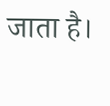जाता है।